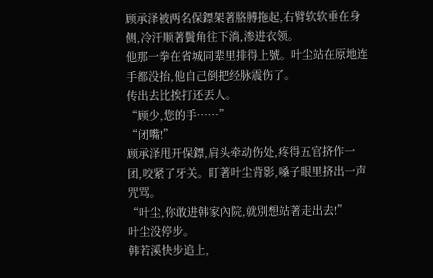顾承泽被两名保鏢架著胳膊拖起,右臂软软垂在身侧,冷汗顺著鬢角往下淌,渗进衣领。
他那一拳在省城同辈里排得上號。叶尘站在原地连手都没抬,他自己倒把经脉震伤了。
传出去比挨打还丟人。
“顾少,您的手……”
“闭嘴!”
顾承泽甩开保鏢,肩头牵动伤处,疼得五官挤作一团,咬紧了牙关。盯著叶尘背影,嗓子眼里挤出一声咒骂。
“叶尘,你敢进韩家內院,就別想站著走出去!”
叶尘没停步。
韩若溪快步追上,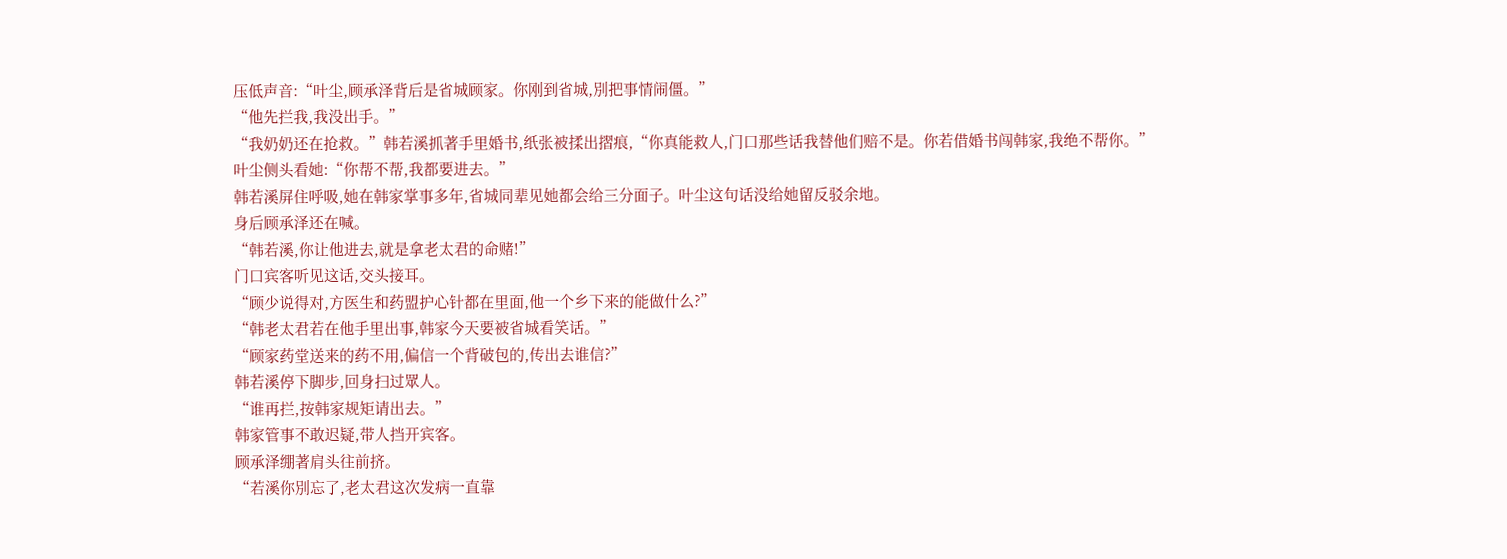压低声音:“叶尘,顾承泽背后是省城顾家。你刚到省城,別把事情闹僵。”
“他先拦我,我没出手。”
“我奶奶还在抢救。”韩若溪抓著手里婚书,纸张被揉出摺痕,“你真能救人,门口那些话我替他们赔不是。你若借婚书闯韩家,我绝不帮你。”
叶尘侧头看她:“你帮不帮,我都要进去。”
韩若溪屏住呼吸,她在韩家掌事多年,省城同辈见她都会给三分面子。叶尘这句话没给她留反驳余地。
身后顾承泽还在喊。
“韩若溪,你让他进去,就是拿老太君的命赌!”
门口宾客听见这话,交头接耳。
“顾少说得对,方医生和药盟护心针都在里面,他一个乡下来的能做什么?”
“韩老太君若在他手里出事,韩家今天要被省城看笑话。”
“顾家药堂送来的药不用,偏信一个背破包的,传出去谁信?”
韩若溪停下脚步,回身扫过眾人。
“谁再拦,按韩家规矩请出去。”
韩家管事不敢迟疑,带人挡开宾客。
顾承泽绷著肩头往前挤。
“若溪你別忘了,老太君这次发病一直靠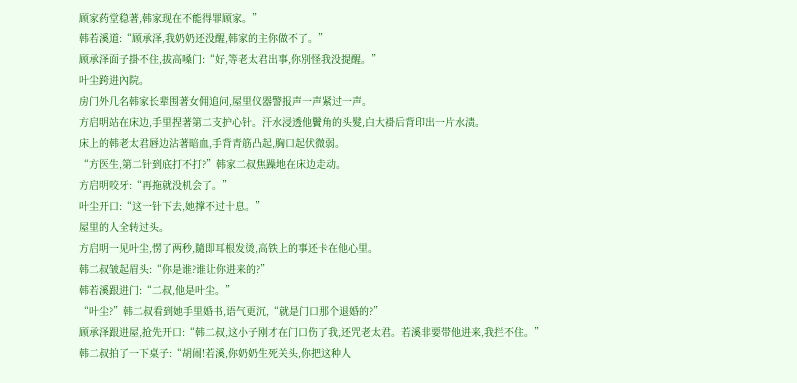顾家药堂稳著,韩家现在不能得罪顾家。”
韩若溪道:“顾承泽,我奶奶还没醒,韩家的主你做不了。”
顾承泽面子掛不住,拔高嗓门:“好,等老太君出事,你別怪我没提醒。”
叶尘跨进內院。
房门外几名韩家长辈围著女佣追问,屋里仪器警报声一声紧过一声。
方启明站在床边,手里捏著第二支护心针。汗水浸透他鬢角的头髮,白大褂后背印出一片水渍。
床上的韩老太君唇边沾著暗血,手背青筋凸起,胸口起伏微弱。
“方医生,第二针到底打不打?”韩家二叔焦躁地在床边走动。
方启明咬牙:“再拖就没机会了。”
叶尘开口:“这一针下去,她撑不过十息。”
屋里的人全转过头。
方启明一见叶尘,愣了两秒,隨即耳根发烫,高铁上的事还卡在他心里。
韩二叔皱起眉头:“你是谁?谁让你进来的?”
韩若溪跟进门:“二叔,他是叶尘。”
“叶尘?”韩二叔看到她手里婚书,语气更沉,“就是门口那个退婚的?”
顾承泽跟进屋,抢先开口:“韩二叔,这小子刚才在门口伤了我,还咒老太君。若溪非要带他进来,我拦不住。”
韩二叔拍了一下桌子:“胡闹!若溪,你奶奶生死关头,你把这种人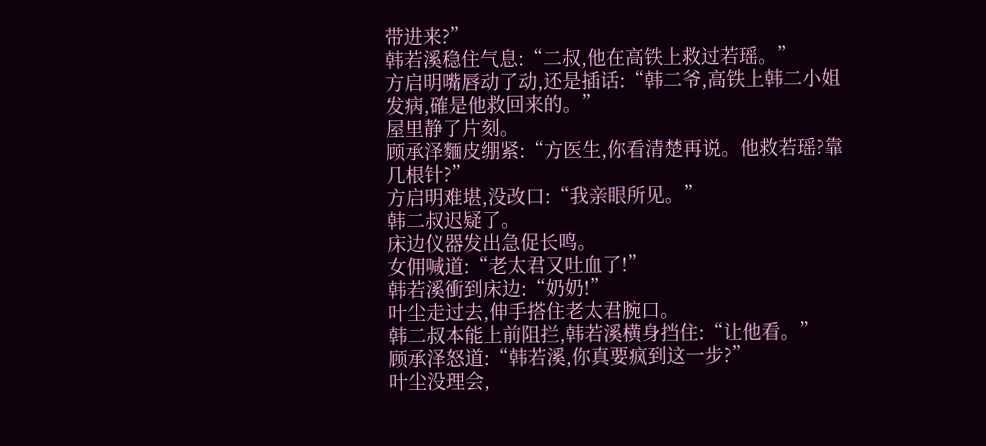带进来?”
韩若溪稳住气息:“二叔,他在高铁上救过若瑶。”
方启明嘴唇动了动,还是插话:“韩二爷,高铁上韩二小姐发病,確是他救回来的。”
屋里静了片刻。
顾承泽麵皮绷紧:“方医生,你看清楚再说。他救若瑶?靠几根针?”
方启明难堪,没改口:“我亲眼所见。”
韩二叔迟疑了。
床边仪器发出急促长鸣。
女佣喊道:“老太君又吐血了!”
韩若溪衝到床边:“奶奶!”
叶尘走过去,伸手搭住老太君腕口。
韩二叔本能上前阻拦,韩若溪横身挡住:“让他看。”
顾承泽怒道:“韩若溪,你真要疯到这一步?”
叶尘没理会,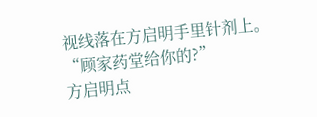视线落在方启明手里针剂上。
“顾家药堂给你的?”
方启明点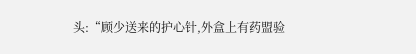头:“顾少送来的护心针,外盒上有药盟验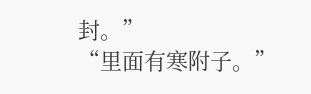封。”
“里面有寒附子。”